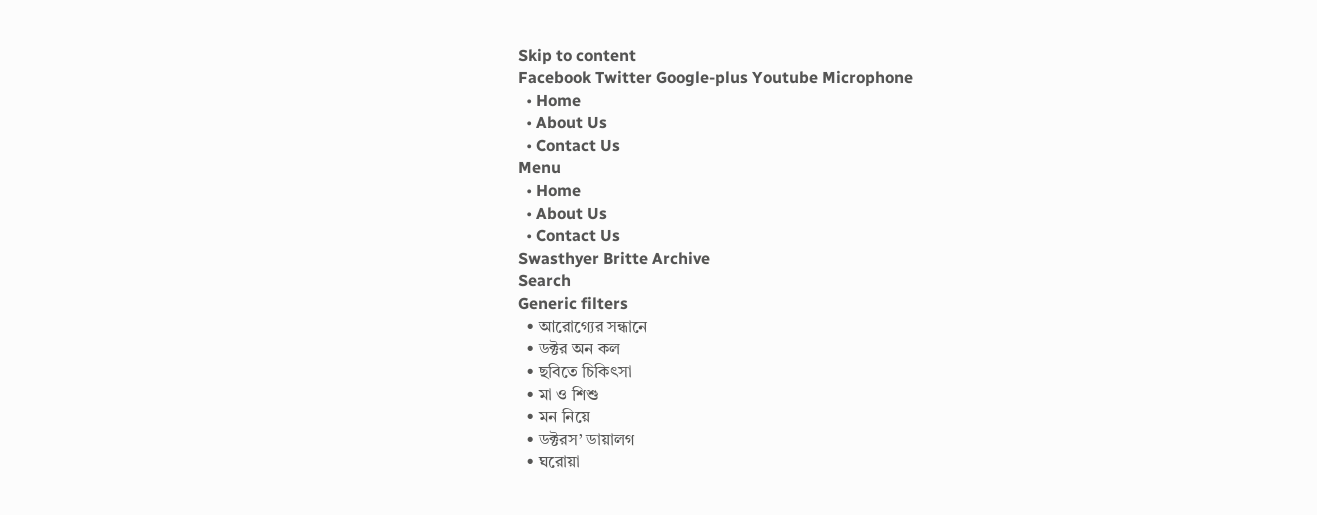Skip to content
Facebook Twitter Google-plus Youtube Microphone
  • Home
  • About Us
  • Contact Us
Menu
  • Home
  • About Us
  • Contact Us
Swasthyer Britte Archive
Search
Generic filters
  • আরোগ্যের সন্ধানে
  • ডক্টর অন কল
  • ছবিতে চিকিৎসা
  • মা ও শিশু
  • মন নিয়ে
  • ডক্টরস’ ডায়ালগ
  • ঘরোয়া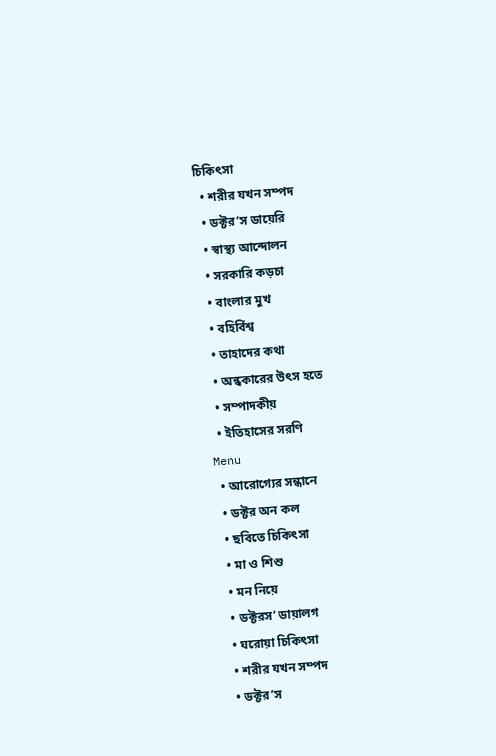চিকিৎসা
  • শরীর যখন সম্পদ
  • ডক্টর’স ডায়েরি
  • স্বাস্থ্য আন্দোলন
  • সরকারি কড়চা
  • বাংলার মুখ
  • বহির্বিশ্ব
  • তাহাদের কথা
  • অন্ধকারের উৎস হতে
  • সম্পাদকীয়
  • ইতিহাসের সরণি
Menu
  • আরোগ্যের সন্ধানে
  • ডক্টর অন কল
  • ছবিতে চিকিৎসা
  • মা ও শিশু
  • মন নিয়ে
  • ডক্টরস’ ডায়ালগ
  • ঘরোয়া চিকিৎসা
  • শরীর যখন সম্পদ
  • ডক্টর’স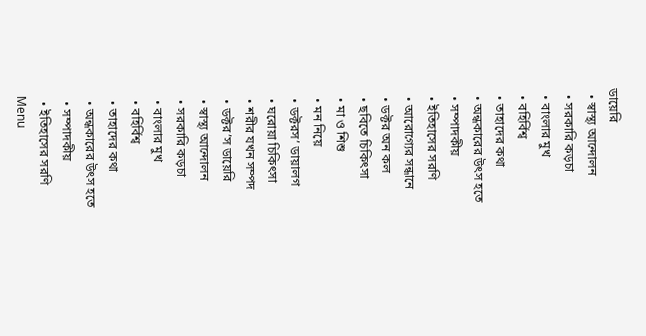ডায়েরি
  • স্বাস্থ্য আন্দোলন
  • সরকারি কড়চা
  • বাংলার মুখ
  • বহির্বিশ্ব
  • তাহাদের কথা
  • অন্ধকারের উৎস হতে
  • সম্পাদকীয়
  • ইতিহাসের সরণি
  • আরোগ্যের সন্ধানে
  • ডক্টর অন কল
  • ছবিতে চিকিৎসা
  • মা ও শিশু
  • মন নিয়ে
  • ডক্টরস’ ডায়ালগ
  • ঘরোয়া চিকিৎসা
  • শরীর যখন সম্পদ
  • ডক্টর’স ডায়েরি
  • স্বাস্থ্য আন্দোলন
  • সরকারি কড়চা
  • বাংলার মুখ
  • বহির্বিশ্ব
  • তাহাদের কথা
  • অন্ধকারের উৎস হতে
  • সম্পাদকীয়
  • ইতিহাসের সরণি
Menu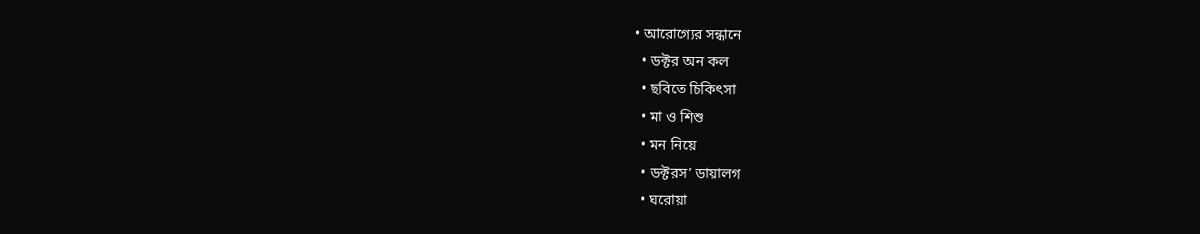• আরোগ্যের সন্ধানে
  • ডক্টর অন কল
  • ছবিতে চিকিৎসা
  • মা ও শিশু
  • মন নিয়ে
  • ডক্টরস’ ডায়ালগ
  • ঘরোয়া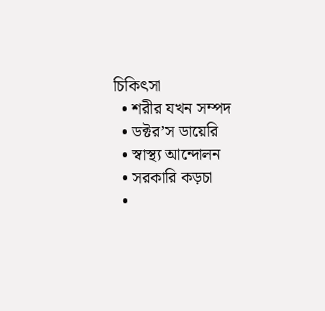চিকিৎসা
  • শরীর যখন সম্পদ
  • ডক্টর’স ডায়েরি
  • স্বাস্থ্য আন্দোলন
  • সরকারি কড়চা
  •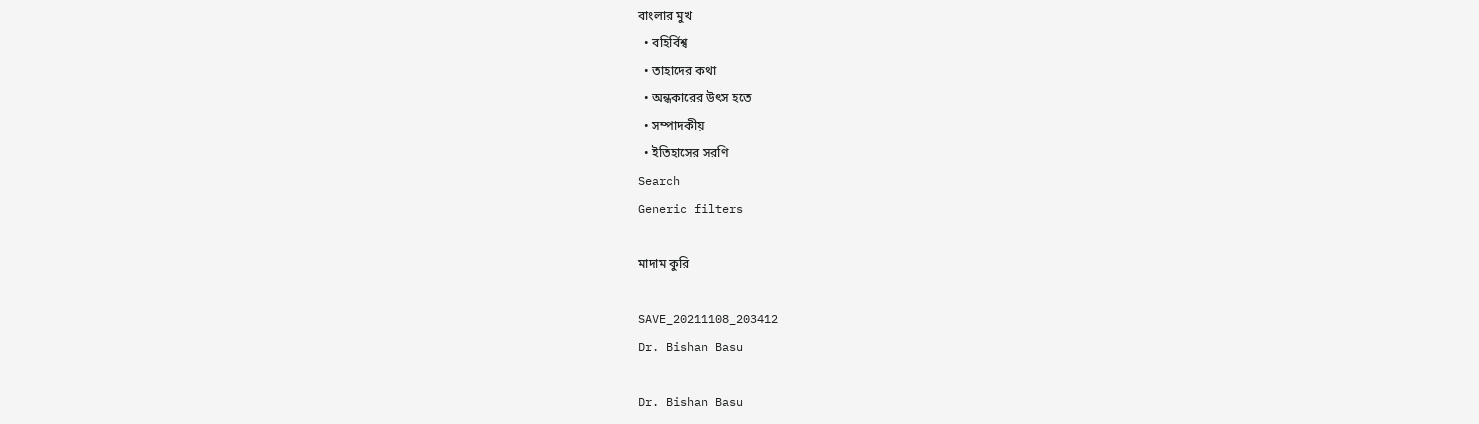বাংলার মুখ
  • বহির্বিশ্ব
  • তাহাদের কথা
  • অন্ধকারের উৎস হতে
  • সম্পাদকীয়
  • ইতিহাসের সরণি
Search
Generic filters

মাদাম কুরি

SAVE_20211108_203412
Dr. Bishan Basu

Dr. Bishan Basu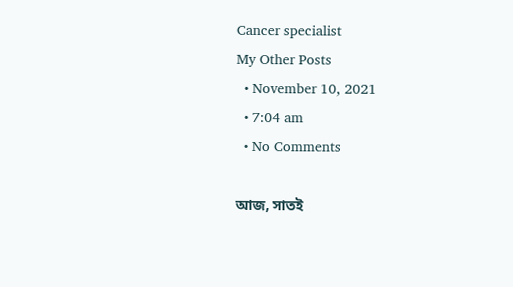Cancer specialist
My Other Posts
  • November 10, 2021
  • 7:04 am
  • No Comments

আজ, সাতই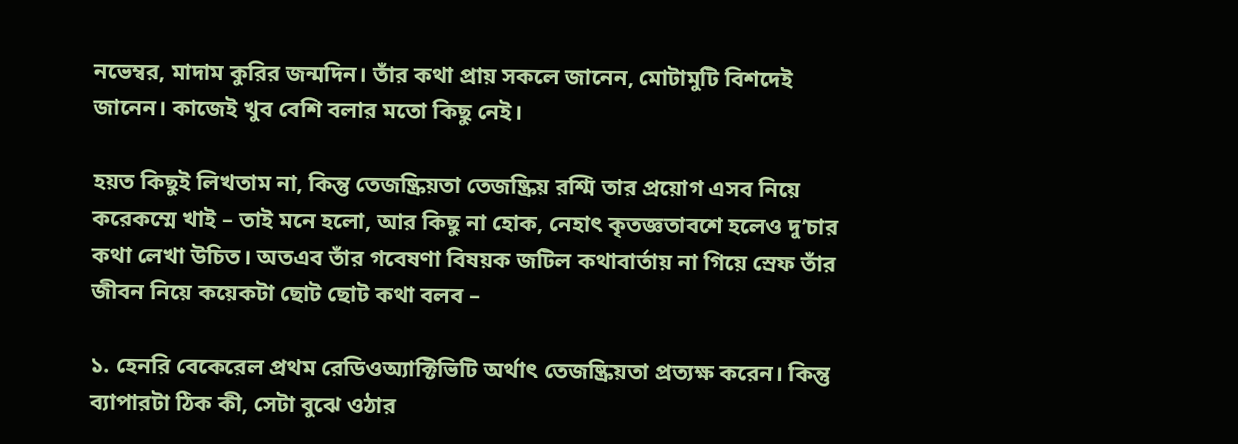নভেম্বর, মাদাম কুরির জন্মদিন। তাঁর কথা প্রায় সকলে জানেন, মোটামুটি বিশদেই জানেন। কাজেই খুব বেশি বলার মতো কিছু নেই।

হয়ত কিছুই লিখতাম না, কিন্তু তেজষ্ক্রিয়তা তেজষ্ক্রিয় রশ্মি তার প্রয়োগ এসব নিয়ে করেকম্মে খাই – তাই মনে হলো, আর কিছু না হোক, নেহাৎ কৃতজ্ঞতাবশে হলেও দু’চার কথা লেখা উচিত। অতএব তাঁর গবেষণা বিষয়ক জটিল কথাবার্তায় না গিয়ে স্রেফ তাঁর জীবন নিয়ে কয়েকটা ছোট ছোট কথা বলব –

১. হেনরি বেকেরেল প্রথম রেডিওঅ্যাক্টিভিটি অর্থাৎ তেজষ্ক্রিয়তা প্রত্যক্ষ করেন। কিন্তু ব্যাপারটা ঠিক কী, সেটা বুঝে ওঠার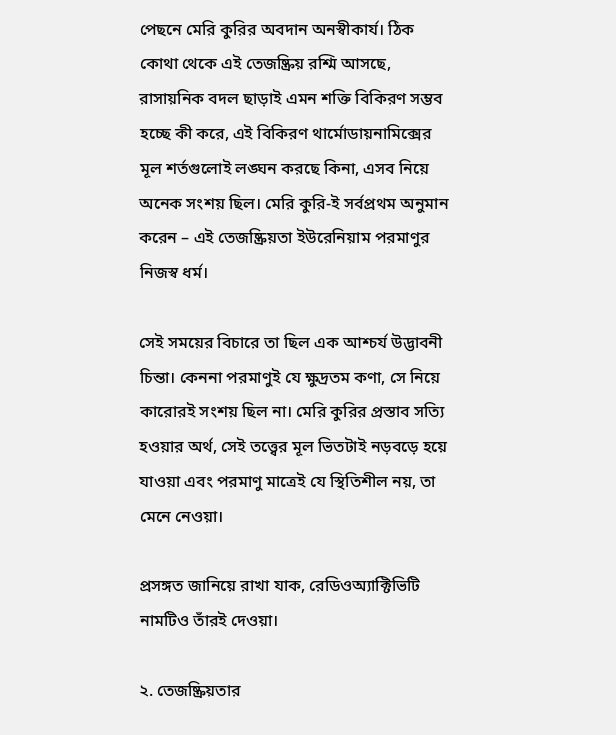পেছনে মেরি কুরির অবদান অনস্বীকার্য। ঠিক কোথা থেকে এই তেজষ্ক্রিয় রশ্মি আসছে, রাসায়নিক বদল ছাড়াই এমন শক্তি বিকিরণ সম্ভব হচ্ছে কী করে, এই বিকিরণ থার্মোডায়নামিক্সের মূল শর্তগুলোই লঙ্ঘন করছে কিনা, এসব নিয়ে অনেক সংশয় ছিল। মেরি কুরি-ই সর্বপ্রথম অনুমান করেন – এই তেজষ্ক্রিয়তা ইউরেনিয়াম পরমাণুর নিজস্ব ধর্ম।

সেই সময়ের বিচারে তা ছিল এক আশ্চর্য উদ্ভাবনী চিন্তা। কেননা পরমাণুই যে ক্ষুদ্রতম কণা, সে নিয়ে কারোরই সংশয় ছিল না। মেরি কুরির প্রস্তাব সত্যি হওয়ার অর্থ, সেই তত্ত্বের মূল ভিতটাই নড়বড়ে হয়ে যাওয়া এবং পরমাণু মাত্রেই যে স্থিতিশীল নয়, তা মেনে নেওয়া।

প্রসঙ্গত জানিয়ে রাখা যাক, রেডিওঅ্যাক্টিভিটি নামটিও তাঁরই দেওয়া।

২. তেজষ্ক্রিয়তার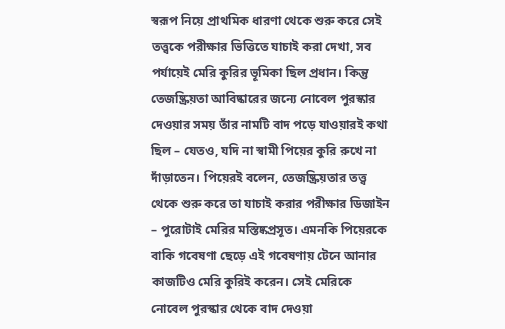স্বরূপ নিয়ে প্রাথমিক ধারণা থেকে শুরু করে সেই তত্ত্বকে পরীক্ষার ভিত্তিতে যাচাই করা দেখা, সব পর্যায়েই মেরি কুরির ভূমিকা ছিল প্রধান। কিন্তু তেজষ্ক্রিয়তা আবিষ্কারের জন্যে নোবেল পুরস্কার দেওয়ার সময় তাঁর নামটি বাদ পড়ে যাওয়ারই কথা ছিল – যেতও, যদি না স্বামী পিয়ের কুরি রুখে না দাঁড়াতেন। পিয়েরই বলেন, তেজষ্ক্রিয়তার তত্ত্ব থেকে শুরু করে তা যাচাই করার পরীক্ষার ডিজাইন – পুরোটাই মেরির মস্তিষ্কপ্রসূত। এমনকি পিয়েরকে বাকি গবেষণা ছেড়ে এই গবেষণায় টেনে আনার কাজটিও মেরি কুরিই করেন। সেই মেরিকে নোবেল পুরস্কার থেকে বাদ দেওয়া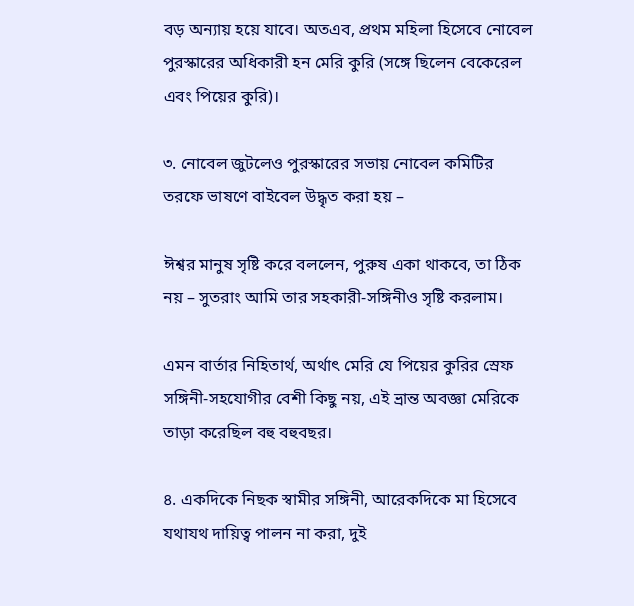বড় অন্যায় হয়ে যাবে। অতএব, প্রথম মহিলা হিসেবে নোবেল পুরস্কারের অধিকারী হন মেরি কুরি (সঙ্গে ছিলেন বেকেরেল এবং পিয়ের কুরি)।

৩. নোবেল জুটলেও পুরস্কারের সভায় নোবেল কমিটির তরফে ভাষণে বাইবেল উদ্ধৃত করা হয় –

ঈশ্বর মানুষ সৃষ্টি করে বললেন, পুরুষ একা থাকবে, তা ঠিক নয় – সুতরাং আমি তার সহকারী-সঙ্গিনীও সৃষ্টি করলাম।

এমন বার্তার নিহিতার্থ, অর্থাৎ মেরি যে পিয়ের কুরির স্রেফ সঙ্গিনী-সহযোগীর বেশী কিছু নয়, এই ভ্রান্ত অবজ্ঞা মেরিকে তাড়া করেছিল বহু বহুবছর।

৪. একদিকে নিছক স্বামীর সঙ্গিনী, আরেকদিকে মা হিসেবে যথাযথ দায়িত্ব পালন না করা, দুই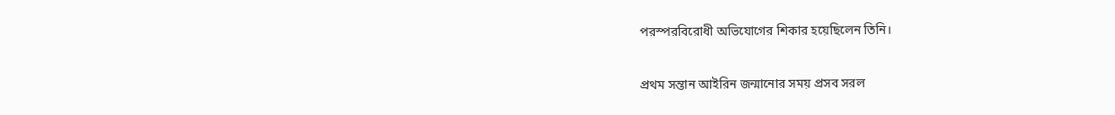পরস্পরবিরোধী অভিযোগের শিকার হয়েছিলেন তিনি।

প্রথম সন্তান আইরিন জন্মানোর সময় প্রসব সরল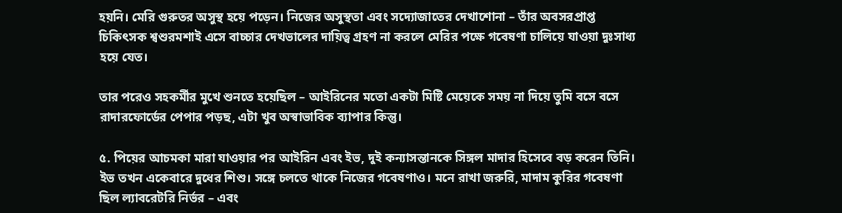হয়নি। মেরি গুরুতর অসুস্থ হয়ে পড়েন। নিজের অসুস্থতা এবং সদ্যোজাতের দেখাশোনা – তাঁর অবসরপ্রাপ্ত চিকিৎসক শ্বশুরমশাই এসে বাচ্চার দেখভালের দায়িত্ব গ্রহণ না করলে মেরির পক্ষে গবেষণা চালিয়ে যাওয়া দুঃসাধ্য হয়ে যেত।

তার পরেও সহকর্মীর মুখে শুনতে হয়েছিল – আইরিনের মতো একটা মিষ্টি মেয়েকে সময় না দিয়ে তুমি বসে বসে রাদারফোর্ডের পেপার পড়ছ, এটা খুব অস্বাভাবিক ব্যাপার কিন্তু।

৫. পিয়ের আচমকা মারা যাওয়ার পর আইরিন এবং ইভ, দুই কন্যাসন্তানকে সিঙ্গল মাদার হিসেবে বড় করেন তিনি। ইভ তখন একেবারে দুধের শিশু। সঙ্গে চলতে থাকে নিজের গবেষণাও। মনে রাখা জরুরি, মাদাম কুরির গবেষণা ছিল ল্যাবরেটরি নির্ভর – এবং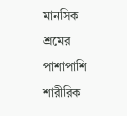মানসিক শ্রমের পাশাপাশি শারীরিক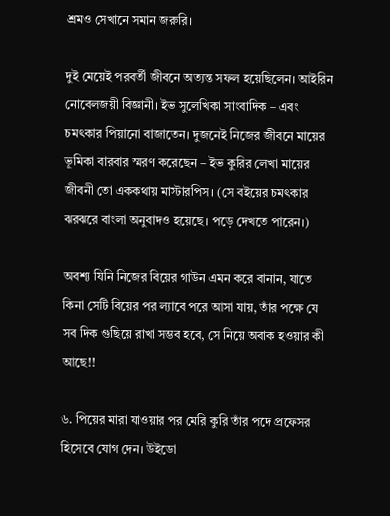শ্রমও সেখানে সমান জরুরি।

দুই মেয়েই পরবর্তী জীবনে অত্যন্ত সফল হয়েছিলেন। আইরিন নোবেলজয়ী বিজ্ঞানী। ইভ সুলেখিকা সাংবাদিক – এবং চমৎকার পিয়ানো বাজাতেন। দুজনেই নিজের জীবনে মায়ের ভূমিকা বারবার স্মরণ করেছেন – ইভ কুরির লেখা মায়ের জীবনী তো এককথায় মাস্টারপিস। (সে বইয়ের চমৎকার ঝরঝরে বাংলা অনুবাদও হয়েছে। পড়ে দেখতে পারেন।)

অবশ্য যিনি নিজের বিয়ের গাউন এমন করে বানান, যাতে কিনা সেটি বিয়ের পর ল্যাবে পরে আসা যায়, তাঁর পক্ষে যে সব দিক গুছিয়ে রাখা সম্ভব হবে, সে নিয়ে অবাক হওয়ার কী আছে!!

৬. পিয়ের মারা যাওয়ার পর মেরি কুরি তাঁর পদে প্রফেসর হিসেবে যোগ দেন। উইডো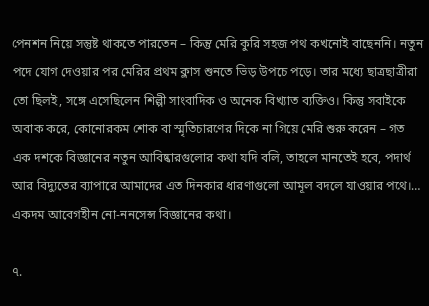পেনশন নিয়ে সন্তুষ্ট থাকতে পারতেন – কিন্তু মেরি কুরি সহজ পথ কখনোই বাছেননি। নতুন পদে যোগ দেওয়ার পর মেরির প্রথম ক্লাস শুনতে ভিড় উপচে পড়ে। তার মধ্যে ছাত্রছাত্রীরা তো ছিলই, সঙ্গে এসেছিলেন শিল্পী সাংবাদিক ও অনেক বিখ্যাত ব্যক্তিও। কিন্তু সবাইকে অবাক করে, কোনোরকম শোক বা স্মৃতিচারণের দিকে না গিয়ে মেরি শুরু করেন – গত এক দশকে বিজ্ঞানের নতুন আবিষ্কারগুলোর কথা যদি বলি, তাহলে মানতেই হবে, পদার্থ আর বিদ্যুতের ব্যাপারে আমাদের এত দিনকার ধারণাগুলো আমূল বদলে যাওয়ার পথে।… একদম আবেগহীন নো-ননসেন্স বিজ্ঞানের কথা।

৭.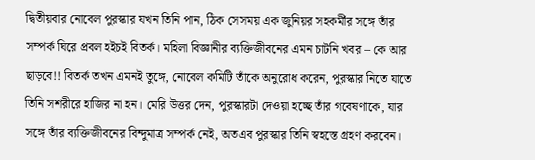দ্বিতীয়বার নোবেল পুরস্কার যখন তিনি পান, ঠিক সেসময় এক জুনিয়র সহকর্মীর সঙ্গে তাঁর সম্পর্ক ঘিরে প্রবল হইচই বিতর্ক। মহিলা বিজ্ঞানীর ব্যক্তিজীবনের এমন চাটনি খবর – কে আর ছাড়বে!! বিতর্ক তখন এমনই তুঙ্গে, নোবেল কমিটি তাঁকে অনুরোধ করেন, পুরস্কার নিতে যাতে তিনি সশরীরে হাজির না হন। মেরি উত্তর দেন, পুরস্কারটা দেওয়া হচ্ছে তাঁর গবেষণাকে, যার সঙ্গে তাঁর ব্যক্তিজীবনের বিন্দুমাত্র সম্পর্ক নেই, অতএব পুরস্কার তিনি স্বহস্তে গ্রহণ করবেন।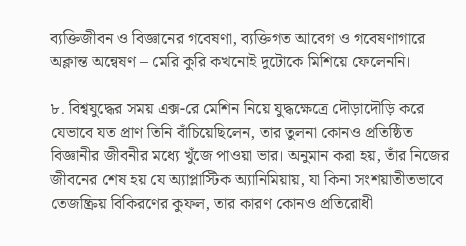ব্যক্তিজীবন ও বিজ্ঞানের গবেষণা, ব্যক্তিগত আবেগ ও গবেষণাগারে অক্লান্ত অন্বেষণ – মেরি কুরি কখনোই দুটোকে মিশিয়ে ফেলেননি।

৮. বিশ্বযুদ্ধের সময় এক্স-রে মেশিন নিয়ে যুদ্ধক্ষেত্রে দৌড়াদৌড়ি করে যেভাবে যত প্রাণ তিনি বাঁচিয়েছিলেন, তার তুলনা কোনও প্রতিষ্ঠিত বিজ্ঞানীর জীবনীর মধ্যে খুঁজে পাওয়া ভার। অনুমান করা হয়, তাঁর নিজের জীবনের শেষ হয় যে অ্যাপ্লাস্টিক অ্যানিমিয়ায়, যা কিনা সংশয়াতীতভাবে তেজষ্ক্রিয় বিকিরণের কুফল, তার কারণ কোনও প্রতিরোধী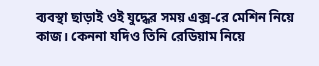ব্যবস্থা ছাড়াই ওই যুদ্ধের সময় এক্স-রে মেশিন নিয়ে কাজ। কেননা যদিও তিনি রেডিয়াম নিয়ে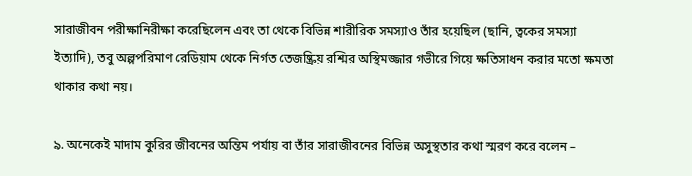সারাজীবন পরীক্ষানিরীক্ষা করেছিলেন এবং তা থেকে বিভিন্ন শারীরিক সমস্যাও তাঁর হয়েছিল (ছানি, ত্বকের সমস্যা ইত্যাদি), তবু অল্পপরিমাণ রেডিয়াম থেকে নির্গত তেজষ্ক্রিয় রশ্মির অস্থিমজ্জার গভীরে গিয়ে ক্ষতিসাধন করার মতো ক্ষমতা থাকার কথা নয়।

৯. অনেকেই মাদাম কুরির জীবনের অন্তিম পর্যায় বা তাঁর সারাজীবনের বিভিন্ন অসুস্থতার কথা স্মরণ করে বলেন –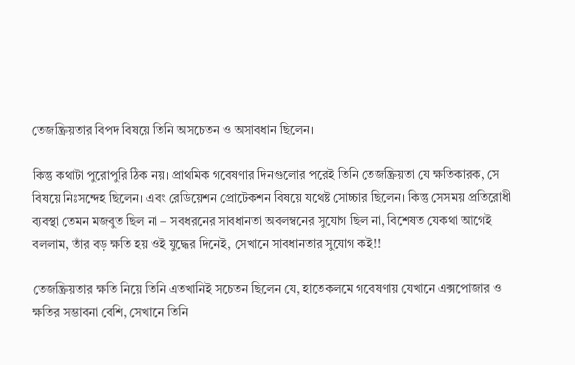তেজষ্ক্রিয়তার বিপদ বিষয়ে তিনি অসচেতন ও অসাবধান ছিলেন।

কিন্তু কথাটা পুরোপুরি ঠিক নয়। প্রাথমিক গবেষণার দিনগুলোর পরেই তিনি তেজষ্ক্রিয়তা যে ক্ষতিকারক, সে বিষয়ে নিঃসন্দেহ ছিলেন। এবং রেডিয়েশন প্রোটেকশন বিষয়ে যথেষ্ট সোচ্চার ছিলেন। কিন্তু সেসময় প্রতিরোধী ব্যবস্থা তেমন মজবুত ছিল না – সবধরনের সাবধানতা অবলম্বনের সুযোগ ছিল না, বিশেষত যেকথা আগেই বললাম, তাঁর বড় ক্ষতি হয় ওই যুদ্ধের দিনেই, সেখানে সাবধানতার সুযোগ কই!!

তেজষ্ক্রিয়তার ক্ষতি নিয়ে তিনি এতখানিই সচেতন ছিলেন যে, হাতেকলমে গবেষণায় যেখানে এক্সপোজার ও ক্ষতির সম্ভাবনা বেশি, সেখানে তিনি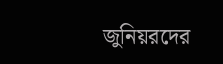জুনিয়রদের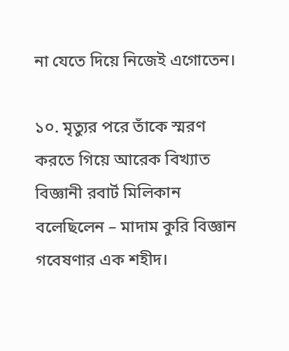না যেতে দিয়ে নিজেই এগোতেন।

১০. মৃত্যুর পরে তাঁকে স্মরণ করতে গিয়ে আরেক বিখ্যাত বিজ্ঞানী রবার্ট মিলিকান বলেছিলেন – মাদাম কুরি বিজ্ঞান গবেষণার এক শহীদ।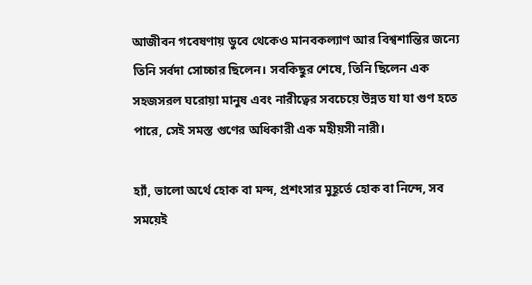আজীবন গবেষণায় ডুবে থেকেও মানবকল্যাণ আর বিশ্বশান্তির জন্যে তিনি সর্বদা সোচ্চার ছিলেন। সবকিছুর শেষে, তিনি ছিলেন এক সহজসরল ঘরোয়া মানুষ এবং নারীত্বের সবচেয়ে উন্নত যা যা গুণ হতে পারে, সেই সমস্ত গুণের অধিকারী এক মহীয়সী নারী।

হ্যাঁ, ভালো অর্থে হোক বা মন্দ, প্রশংসার মুহূর্তে হোক বা নিন্দে, সব সময়েই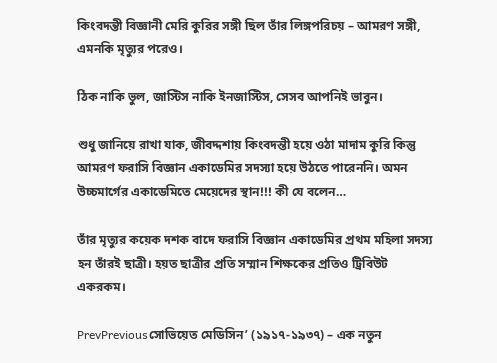কিংবদন্তী বিজ্ঞানী মেরি কুরির সঙ্গী ছিল তাঁর লিঙ্গপরিচয় – আমরণ সঙ্গী, এমনকি মৃত্যুর পরেও।

ঠিক নাকি ভুল, জাস্টিস নাকি ইনজাস্টিস, সেসব আপনিই ভাবুন।

শুধু জানিয়ে রাখা যাক, জীবদ্দশায় কিংবদন্তী হয়ে ওঠা মাদাম কুরি কিন্তু আমরণ ফরাসি বিজ্ঞান একাডেমির সদস্যা হয়ে উঠতে পারেননি। অমন উচ্চমার্গের একাডেমিতে মেয়েদের স্থান!!! কী যে বলেন…

তাঁর মৃত্যুর কয়েক দশক বাদে ফরাসি বিজ্ঞান একাডেমির প্রথম মহিলা সদস্য হন তাঁরই ছাত্রী। হয়ত ছাত্রীর প্রতি সম্মান শিক্ষকের প্রতিও ট্রিবিউট একরকম।

PrevPreviousসোভিয়েত মেডিসিন’ (১৯১৭-১৯৩৭) – এক নতুন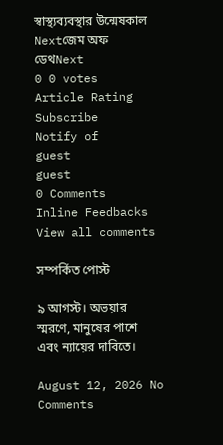স্বাস্থ্যব্যবস্থার উন্মেষকাল
Nextজেম অফ ডেথNext
0 0 votes
Article Rating
Subscribe
Notify of
guest
guest
0 Comments
Inline Feedbacks
View all comments

সম্পর্কিত পোস্ট

৯ আগস্ট। অভয়ার স্মরণে, মানুষের পাশে এবং ন্যায়ের দাবিতে।

August 12, 2026 No Comments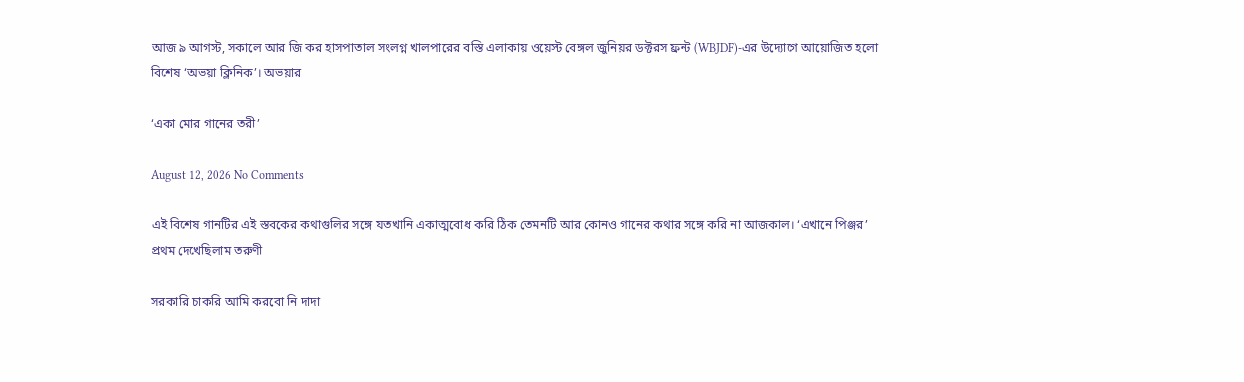আজ ৯ আগস্ট, সকালে আর জি কর হাসপাতাল সংলগ্ন খালপারের বস্তি এলাকায় ওয়েস্ট বেঙ্গল জুনিয়র ডক্টরস ফ্রন্ট (WBJDF)-এর উদ্যোগে আয়োজিত হলো বিশেষ ‘অভয়া ক্লিনিক’। অভয়ার

‘একা মোর গানের তরী’

August 12, 2026 No Comments

এই বিশেষ গানটির এই স্তবকের কথাগুলির সঙ্গে যতখানি একাত্মবোধ করি ঠিক তেমনটি আর কোনও গানের কথার সঙ্গে করি না আজকাল। ‘এখানে পিঞ্জর’ প্রথম দেখেছিলাম তরুণী

সরকারি চাকরি আমি করবো নি দাদা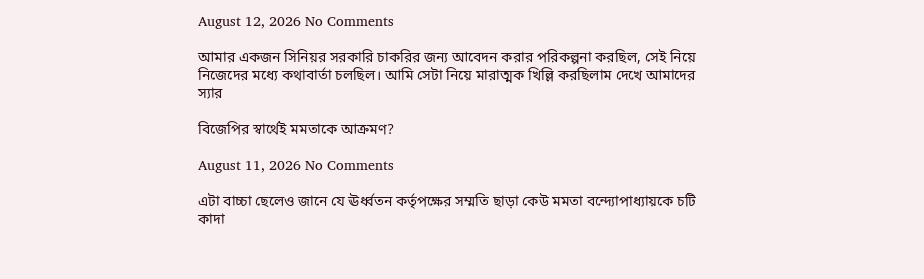August 12, 2026 No Comments

আমার একজন সিনিয়র সরকারি চাকরির জন্য আবেদন করার পরিকল্পনা করছিল, সেই নিয়ে নিজেদের মধ্যে কথাবার্তা চলছিল। আমি সেটা নিয়ে মারাত্মক খিল্লি করছিলাম দেখে আমাদের স্যার

বিজেপির স্বার্থেই মমতাকে আক্রমণ?

August 11, 2026 No Comments

এটা বাচ্চা ছেলেও জানে যে ঊর্ধ্বতন কর্তৃপক্ষের সম্মতি ছাড়া কেউ মমতা বন্দ্যোপাধ্যায়কে চটি কাদা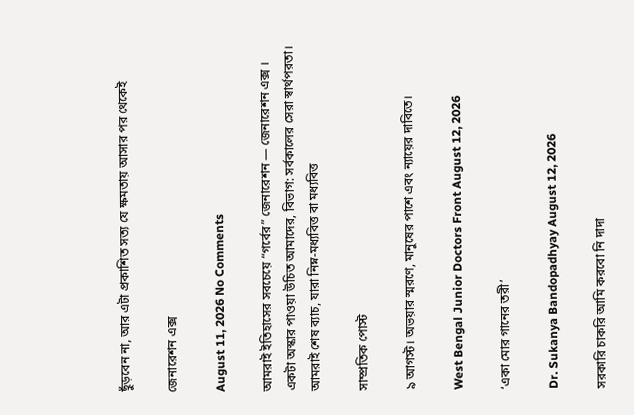ছুঁড়বেন না, আর এটা প্রকাশিত সত্য যে ক্ষমতায় আসার পর থেকেই

জেনারেশন এক্স

August 11, 2026 No Comments

আমরাই ইতিহাসের সবচেয়ে “গর্বের” জেনারেশন — জেনারেশন এক্স । একটা অস্কার পাওয়া উচিত আমাদের, বিভাগ: সর্বকালের সেরা স্বার্থপরতা। আমরাই শেষ ব্যাচ, যারা নিম্ন-মধ্যবিত্ত বা মধ্যবিত্ত

সাম্প্রতিক পোস্ট

৯ আগস্ট। অভয়ার স্মরণে, মানুষের পাশে এবং ন্যায়ের দাবিতে।

West Bengal Junior Doctors Front August 12, 2026

‘একা মোর গানের তরী’

Dr. Sukanya Bandopadhyay August 12, 2026

সরকারি চাকরি আমি করবো নি দাদা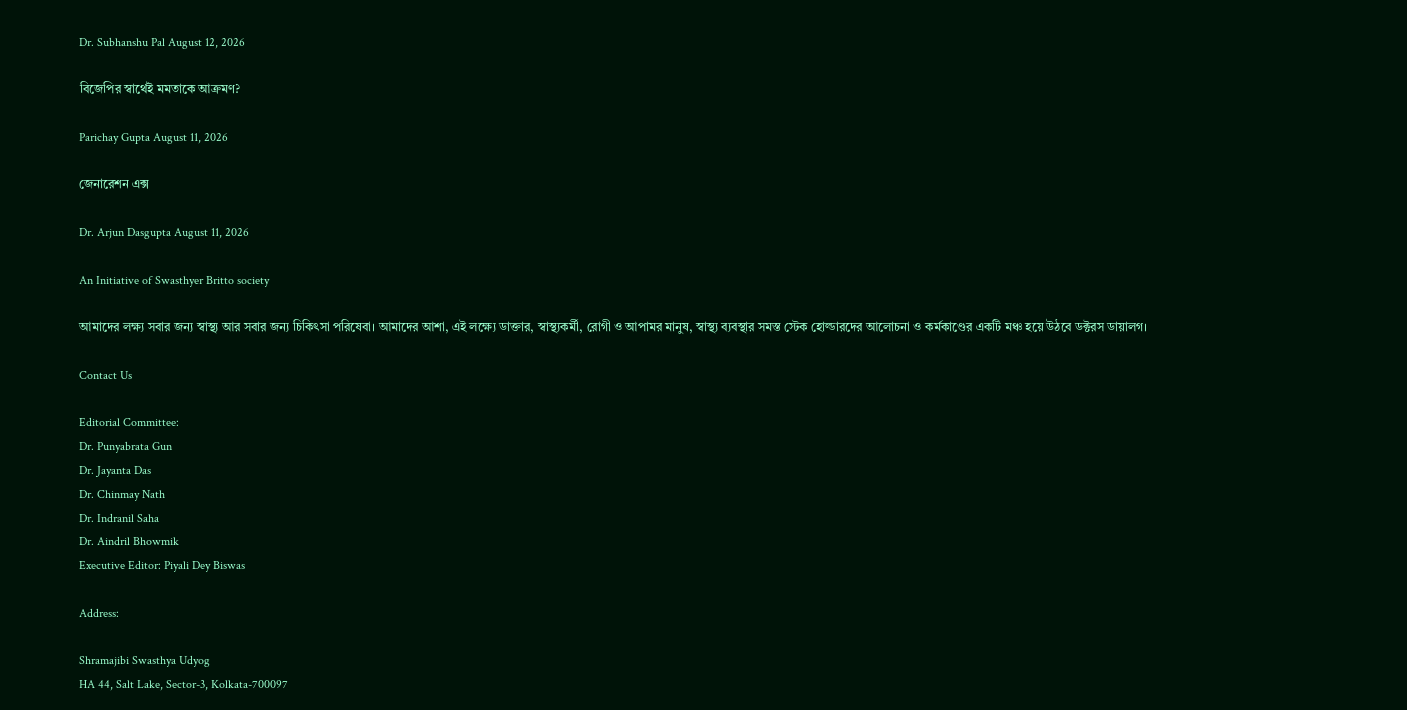Dr. Subhanshu Pal August 12, 2026

বিজেপির স্বার্থেই মমতাকে আক্রমণ?

Parichay Gupta August 11, 2026

জেনারেশন এক্স

Dr. Arjun Dasgupta August 11, 2026

An Initiative of Swasthyer Britto society

আমাদের লক্ষ্য সবার জন্য স্বাস্থ্য আর সবার জন্য চিকিৎসা পরিষেবা। আমাদের আশা, এই লক্ষ্যে ডাক্তার, স্বাস্থ্যকর্মী, রোগী ও আপামর মানুষ, স্বাস্থ্য ব্যবস্থার সমস্ত স্টেক হোল্ডারদের আলোচনা ও কর্মকাণ্ডের একটি মঞ্চ হয়ে উঠবে ডক্টরস ডায়ালগ।

Contact Us

Editorial Committee:
Dr. Punyabrata Gun
Dr. Jayanta Das
Dr. Chinmay Nath
Dr. Indranil Saha
Dr. Aindril Bhowmik
Executive Editor: Piyali Dey Biswas

Address:

Shramajibi Swasthya Udyog
HA 44, Salt Lake, Sector-3, Kolkata-700097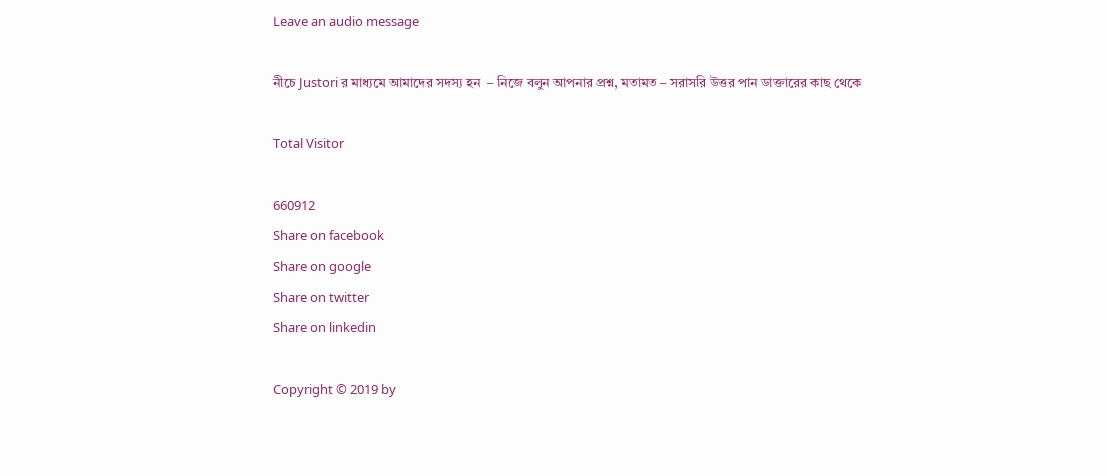Leave an audio message

নীচে Justori র মাধ্যমে আমাদের সদস্য হন  – নিজে বলুন আপনার প্রশ্ন, মতামত – সরাসরি উত্তর পান ডাক্তারের কাছ থেকে

Total Visitor

660912
Share on facebook
Share on google
Share on twitter
Share on linkedin

Copyright © 2019 by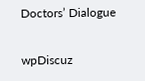Doctors’ Dialogue

wpDiscuz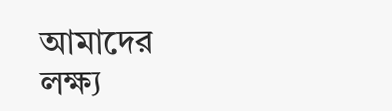আমাদের লক্ষ্য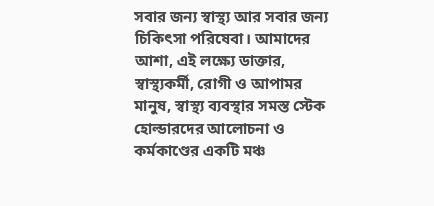সবার জন্য স্বাস্থ্য আর সবার জন্য চিকিৎসা পরিষেবা। আমাদের আশা, এই লক্ষ্যে ডাক্তার, স্বাস্থ্যকর্মী, রোগী ও আপামর মানুষ, স্বাস্থ্য ব্যবস্থার সমস্ত স্টেক হোল্ডারদের আলোচনা ও কর্মকাণ্ডের একটি মঞ্চ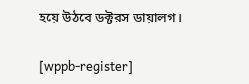হয়ে উঠবে ডক্টরস ডায়ালগ।

[wppb-register]